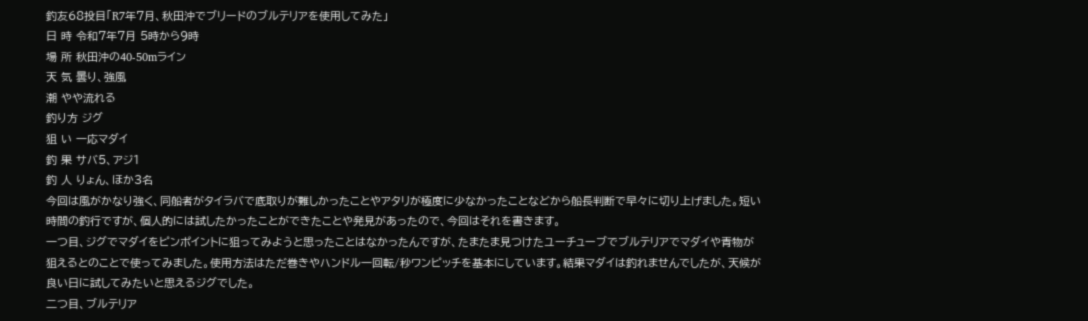釣友68投目「R7年7月、秋田沖でブリードのブルテリアを使用してみた」
日 時 令和7年7月 5時から9時
場 所 秋田沖の40-50mライン
天 気 曇り、強風
潮 やや流れる
釣り方 ジグ
狙 い 一応マダイ
釣 果 サバ5、アジ1
釣 人 りょん、ほか3名
今回は風がかなり強く、同船者がタイラバで底取りが難しかったことやアタリが極度に少なかったことなどから船長判断で早々に切り上げました。短い時間の釣行ですが、個人的には試したかったことができたことや発見があったので、今回はそれを書きます。
一つ目、ジグでマダイをピンポイントに狙ってみようと思ったことはなかったんですが、たまたま見つけたユーチューブでブルテリアでマダイや青物が狙えるとのことで使ってみました。使用方法はただ巻きやハンドル一回転/秒ワンピッチを基本にしています。結果マダイは釣れませんでしたが、天候が良い日に試してみたいと思えるジグでした。
二つ目、ブルテリア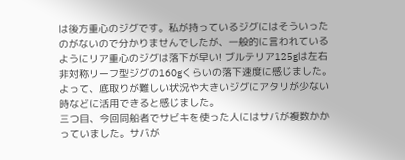は後方重心のジグです。私が持っているジグにはそういったのがないので分かりませんでしたが、一般的に言われているようにリア重心のジグは落下が早い! ブルテリア125gは左右非対称リーフ型ジグの160gくらいの落下速度に感じました。よって、底取りが難しい状況や大きいジグにアタリが少ない時などに活用できると感じました。
三つ目、今回同船者でサビキを使った人にはサバが複数かかっていました。サバが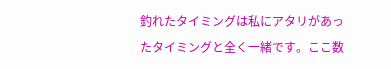釣れたタイミングは私にアタリがあったタイミングと全く一緒です。ここ数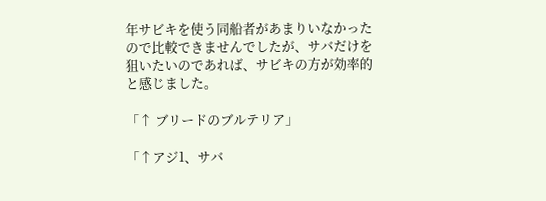年サビキを使う同船者があまりいなかったので比較できませんでしたが、サバだけを狙いたいのであれば、サビキの方が効率的と感じました。

「↑ ブリードのブルテリア」

「↑アジ1、サバ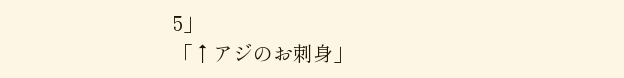5」
「↑アジのお刺身」